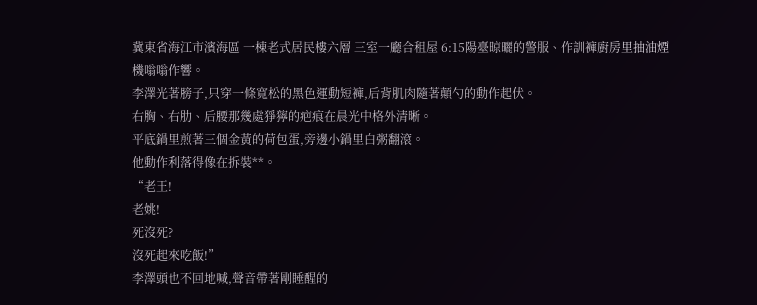冀東省海江市濱海區 一棟老式居民樓六層 三室一廳合租屋 6:15陽臺晾曬的警服、作訓褲廚房里抽油煙機嗡嗡作響。
李澤光著膀子,只穿一條寬松的黑色運動短褲,后背肌肉隨著顛勺的動作起伏。
右胸、右肋、后腰那幾處猙獰的疤痕在晨光中格外清晰。
平底鍋里煎著三個金黃的荷包蛋,旁邊小鍋里白粥翻滾。
他動作利落得像在拆裝**。
“老王!
老姚!
死沒死?
沒死起來吃飯!”
李澤頭也不回地喊,聲音帶著剛睡醒的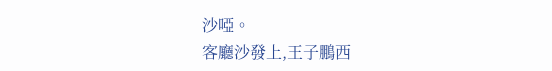沙啞。
客廳沙發上,王子鵬西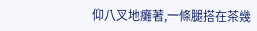仰八叉地癱著,一條腿搭在茶幾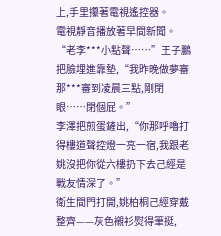上,手里攥著電視遙控器。
電視靜音播放著早間新聞。
“老李***小點聲……”王子鵬把臉埋進靠墊,“我昨晚做夢審那***審到凌晨三點,剛閉眼……閉個屁。”
李澤把煎蛋鏟出,“你那呼嚕打得樓道聲控燈一亮一宿,我跟老姚沒把你從六樓扔下去己經是戰友情深了。”
衛生間門打開,姚柏桐己經穿戴整齊——灰色襯衫熨得筆挺,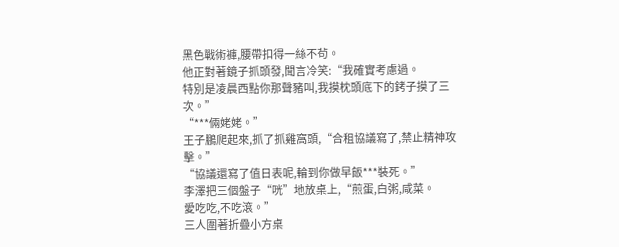黑色戰術褲,腰帶扣得一絲不茍。
他正對著鏡子抓頭發,聞言冷笑:“我確實考慮過。
特別是凌晨西點你那聲豬叫,我摸枕頭底下的銬子摸了三次。”
“***倆姥姥。”
王子鵬爬起來,抓了抓雞窩頭,“合租協議寫了,禁止精神攻擊。”
“協議還寫了值日表呢,輪到你做早飯***裝死。”
李澤把三個盤子“咣”地放桌上,“煎蛋,白粥,咸菜。
愛吃吃,不吃滾。”
三人圍著折疊小方桌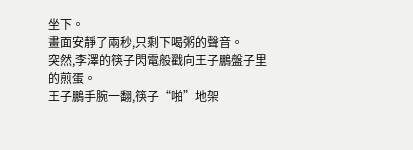坐下。
畫面安靜了兩秒,只剩下喝粥的聲音。
突然,李澤的筷子閃電般戳向王子鵬盤子里的煎蛋。
王子鵬手腕一翻,筷子“啪”地架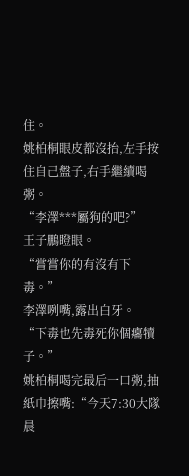住。
姚柏桐眼皮都沒抬,左手按住自己盤子,右手繼續喝粥。
“李澤***屬狗的吧?”
王子鵬瞪眼。
“嘗嘗你的有沒有下毒。”
李澤咧嘴,露出白牙。
“下毒也先毒死你個癟犢子。”
姚柏桐喝完最后一口粥,抽紙巾擦嘴:“今天7:30大隊晨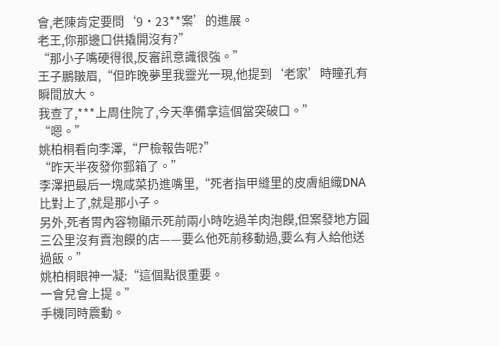會,老陳肯定要問‘9·23**案’的進展。
老王,你那邊口供撬開沒有?”
“那小子嘴硬得很,反審訊意識很強。”
王子鵬皺眉,“但昨晚夢里我靈光一現,他提到‘老家’時瞳孔有瞬間放大。
我查了,***上周住院了,今天準備拿這個當突破口。”
“嗯。”
姚柏桐看向李澤,“尸檢報告呢?”
“昨天半夜發你郵箱了。”
李澤把最后一塊咸菜扔進嘴里,“死者指甲縫里的皮膚組織DNA比對上了,就是那小子。
另外,死者胃內容物顯示死前兩小時吃過羊肉泡饃,但案發地方圓三公里沒有賣泡饃的店——要么他死前移動過,要么有人給他送過飯。”
姚柏桐眼神一凝:“這個點很重要。
一會兒會上提。”
手機同時震動。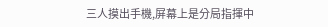三人摸出手機,屏幕上是分局指揮中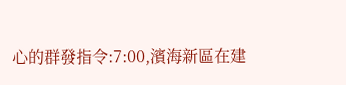心的群發指令:7:00,濱海新區在建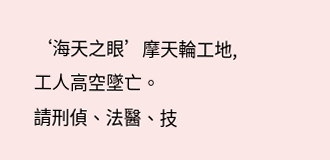‘海天之眼’摩天輪工地,工人高空墜亡。
請刑偵、法醫、技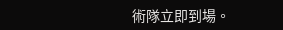術隊立即到場。